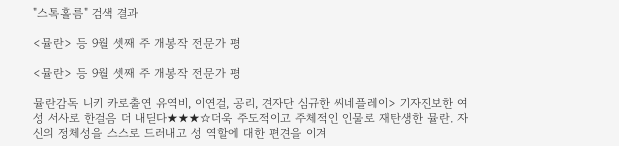"스톡홀름" 검색 결과

<뮬란> 등 9월 셋째 주 개봉작 전문가 평

<뮬란> 등 9월 셋째 주 개봉작 전문가 평

뮬란감독 니키 카로출연 유역비, 이연걸, 공리, 견자단 심규한 씨네플레이> 기자진보한 여성 서사로 한걸음 더 내딛다★★★☆더욱 주도적이고 주체적인 인물로 재탄생한 뮬란. 자신의 정체성을 스스로 드러내고 성 역할에 대한 편견을 이겨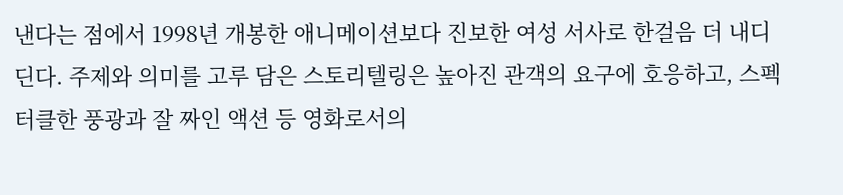낸다는 점에서 1998년 개봉한 애니메이션보다 진보한 여성 서사로 한걸음 더 내디딘다. 주제와 의미를 고루 담은 스토리텔링은 높아진 관객의 요구에 호응하고, 스펙터클한 풍광과 잘 짜인 액션 등 영화로서의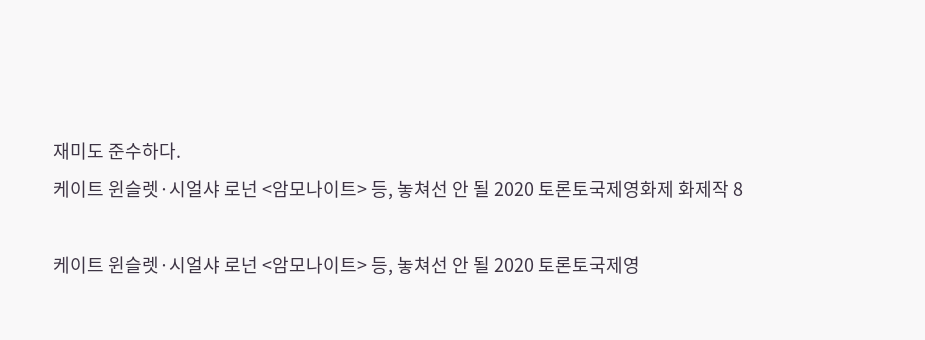재미도 준수하다.
케이트 윈슬렛·시얼샤 로넌 <암모나이트> 등, 놓쳐선 안 될 2020 토론토국제영화제 화제작 8

케이트 윈슬렛·시얼샤 로넌 <암모나이트> 등, 놓쳐선 안 될 2020 토론토국제영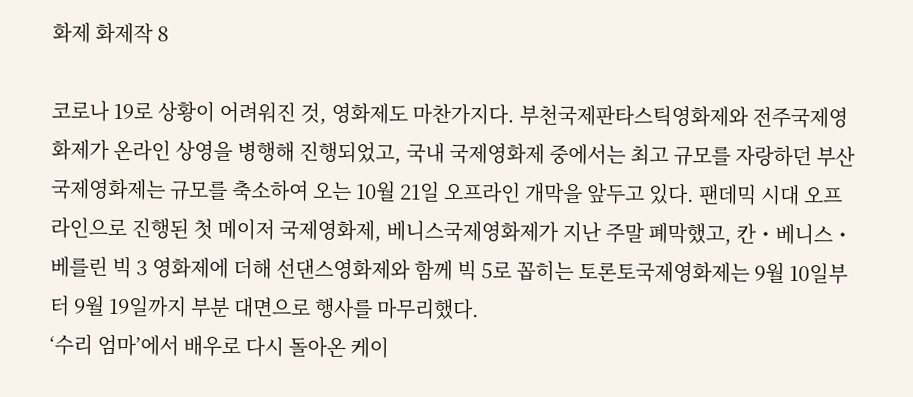화제 화제작 8

코로나 19로 상황이 어려워진 것, 영화제도 마찬가지다. 부천국제판타스틱영화제와 전주국제영화제가 온라인 상영을 병행해 진행되었고, 국내 국제영화제 중에서는 최고 규모를 자랑하던 부산국제영화제는 규모를 축소하여 오는 10월 21일 오프라인 개막을 앞두고 있다. 팬데믹 시대 오프라인으로 진행된 첫 메이저 국제영화제, 베니스국제영화제가 지난 주말 폐막했고, 칸・베니스・베를린 빅 3 영화제에 더해 선댄스영화제와 함께 빅 5로 꼽히는 토론토국제영화제는 9월 10일부터 9월 19일까지 부분 대면으로 행사를 마무리했다.
‘수리 엄마’에서 배우로 다시 돌아온 케이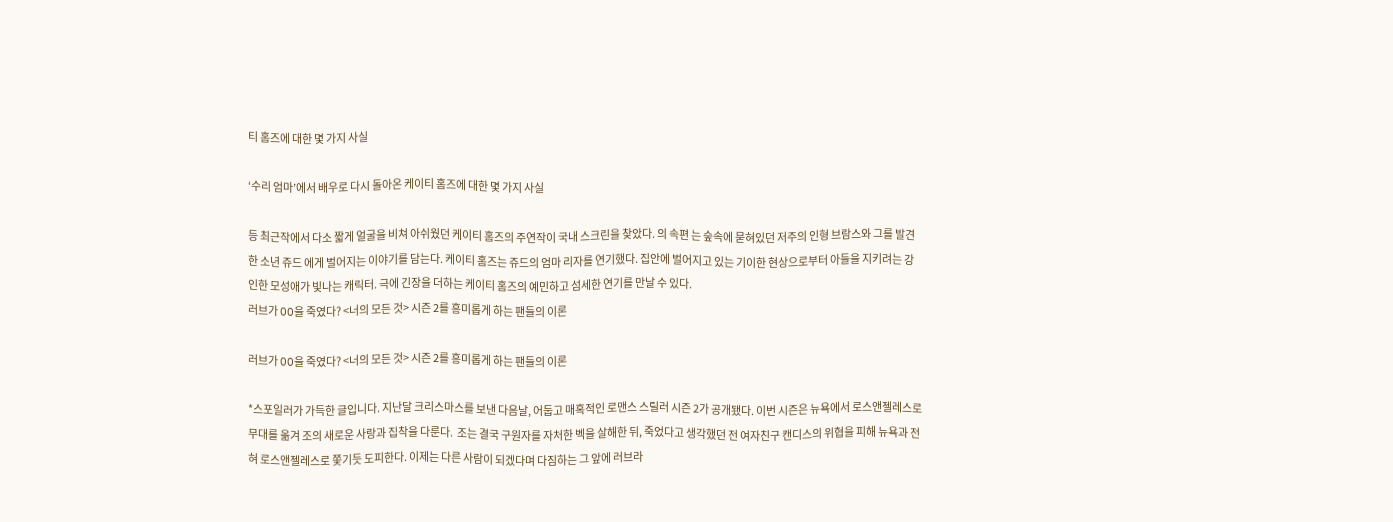티 홈즈에 대한 몇 가지 사실

‘수리 엄마’에서 배우로 다시 돌아온 케이티 홈즈에 대한 몇 가지 사실

등 최근작에서 다소 짧게 얼굴을 비쳐 아쉬웠던 케이티 홈즈의 주연작이 국내 스크린을 찾았다. 의 속편 는 숲속에 묻혀있던 저주의 인형 브람스와 그를 발견한 소년 쥬드 에게 벌어지는 이야기를 담는다. 케이티 홈즈는 쥬드의 엄마 리자를 연기했다. 집안에 벌어지고 있는 기이한 현상으로부터 아들을 지키려는 강인한 모성애가 빛나는 캐릭터. 극에 긴장을 더하는 케이티 홈즈의 예민하고 섬세한 연기를 만날 수 있다.
러브가 OO을 죽였다? <너의 모든 것> 시즌 2를 흥미롭게 하는 팬들의 이론

러브가 OO을 죽였다? <너의 모든 것> 시즌 2를 흥미롭게 하는 팬들의 이론

*스포일러가 가득한 글입니다. 지난달 크리스마스를 보낸 다음날, 어둡고 매혹적인 로맨스 스릴러 시즌 2가 공개됐다. 이번 시즌은 뉴욕에서 로스앤젤레스로 무대를 옮겨 조의 새로운 사랑과 집착을 다룬다.  조는 결국 구원자를 자처한 벡을 살해한 뒤, 죽었다고 생각했던 전 여자친구 캔디스의 위협을 피해 뉴욕과 전혀 로스앤젤레스로 쫓기듯 도피한다. 이제는 다른 사람이 되겠다며 다짐하는 그 앞에 러브라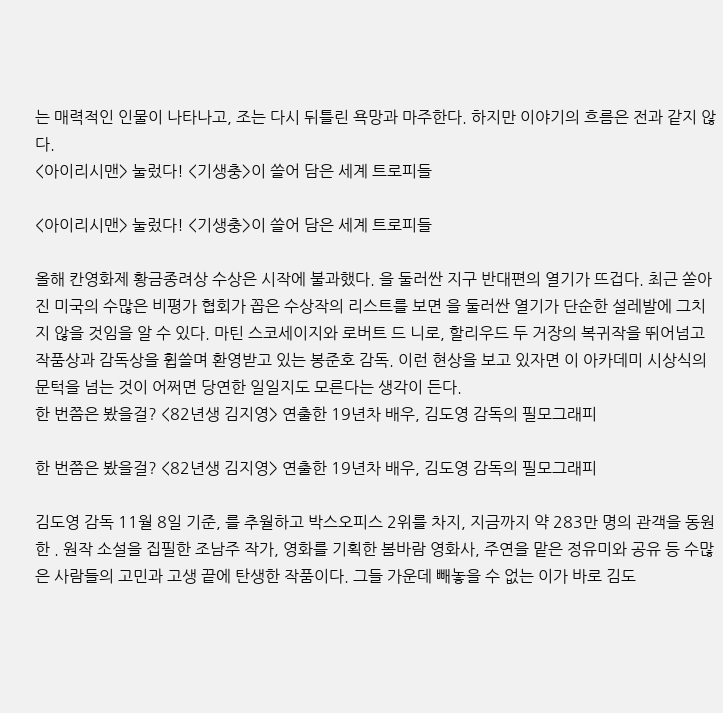는 매력적인 인물이 나타나고, 조는 다시 뒤틀린 욕망과 마주한다. 하지만 이야기의 흐름은 전과 같지 않다.
<아이리시맨> 눌렀다! <기생충>이 쓸어 담은 세계 트로피들

<아이리시맨> 눌렀다! <기생충>이 쓸어 담은 세계 트로피들

올해 칸영화제 황금종려상 수상은 시작에 불과했다. 을 둘러싼 지구 반대편의 열기가 뜨겁다. 최근 쏟아진 미국의 수많은 비평가 협회가 꼽은 수상작의 리스트를 보면 을 둘러싼 열기가 단순한 설레발에 그치지 않을 것임을 알 수 있다. 마틴 스코세이지와 로버트 드 니로, 할리우드 두 거장의 복귀작을 뛰어넘고 작품상과 감독상을 휩쓸며 환영받고 있는 봉준호 감독. 이런 현상을 보고 있자면 이 아카데미 시상식의 문턱을 넘는 것이 어쩌면 당연한 일일지도 모른다는 생각이 든다.
한 번쯤은 봤을걸? <82년생 김지영> 연출한 19년차 배우, 김도영 감독의 필모그래피

한 번쯤은 봤을걸? <82년생 김지영> 연출한 19년차 배우, 김도영 감독의 필모그래피

김도영 감독 11월 8일 기준, 를 추월하고 박스오피스 2위를 차지, 지금까지 약 283만 명의 관객을 동원한 . 원작 소설을 집필한 조남주 작가, 영화를 기획한 봄바람 영화사, 주연을 맡은 정유미와 공유 등 수많은 사람들의 고민과 고생 끝에 탄생한 작품이다. 그들 가운데 빼놓을 수 없는 이가 바로 김도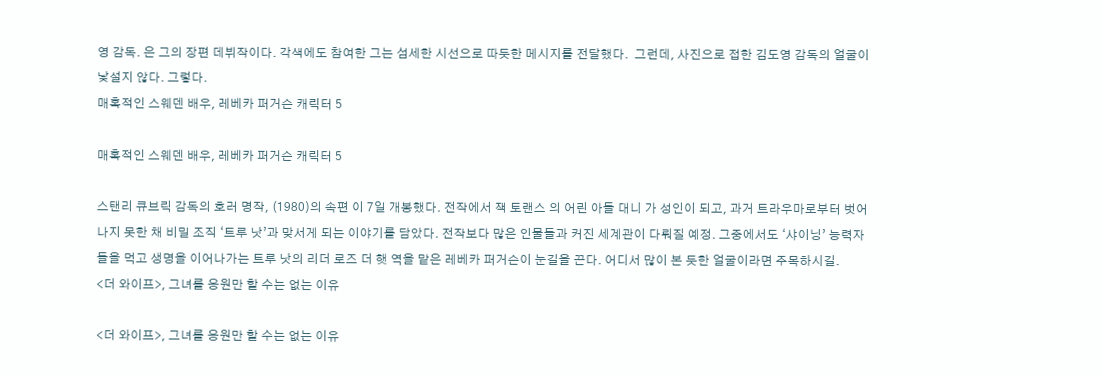영 감독. 은 그의 장편 데뷔작이다. 각색에도 참여한 그는 섬세한 시선으로 따듯한 메시지를 전달했다.  그런데, 사진으로 접한 김도영 감독의 얼굴이 낯설지 않다. 그렇다.
매혹적인 스웨덴 배우, 레베카 퍼거슨 캐릭터 5

매혹적인 스웨덴 배우, 레베카 퍼거슨 캐릭터 5

스탠리 큐브릭 감독의 호러 명작, (1980)의 속편 이 7일 개봉했다. 전작에서 잭 토랜스 의 어린 아들 대니 가 성인이 되고, 과거 트라우마로부터 벗어나지 못한 채 비밀 조직 ‘트루 낫’과 맞서게 되는 이야기를 담았다. 전작보다 많은 인물들과 커진 세계관이 다뤄질 예정. 그중에서도 ‘샤이닝’ 능력자들을 먹고 생명을 이어나가는 트루 낫의 리더 로즈 더 햇 역을 맡은 레베카 퍼거슨이 눈길을 끈다. 어디서 많이 본 듯한 얼굴이라면 주목하시길.
<더 와이프>, 그녀를 응원만 할 수는 없는 이유

<더 와이프>, 그녀를 응원만 할 수는 없는 이유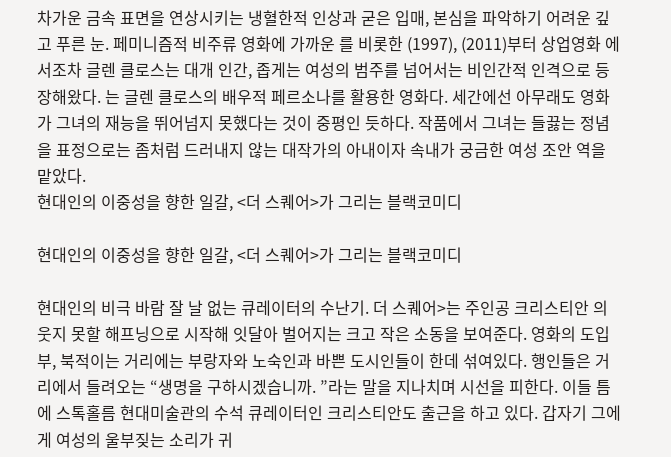차가운 금속 표면을 연상시키는 냉혈한적 인상과 굳은 입매, 본심을 파악하기 어려운 깊고 푸른 눈. 페미니즘적 비주류 영화에 가까운 를 비롯한 (1997), (2011)부터 상업영화 에서조차 글렌 클로스는 대개 인간, 좁게는 여성의 범주를 넘어서는 비인간적 인격으로 등장해왔다. 는 글렌 클로스의 배우적 페르소나를 활용한 영화다. 세간에선 아무래도 영화가 그녀의 재능을 뛰어넘지 못했다는 것이 중평인 듯하다. 작품에서 그녀는 들끓는 정념을 표정으로는 좀처럼 드러내지 않는 대작가의 아내이자 속내가 궁금한 여성 조안 역을 맡았다.
현대인의 이중성을 향한 일갈, <더 스퀘어>가 그리는 블랙코미디

현대인의 이중성을 향한 일갈, <더 스퀘어>가 그리는 블랙코미디

현대인의 비극 바람 잘 날 없는 큐레이터의 수난기. 더 스퀘어>는 주인공 크리스티안 의 웃지 못할 해프닝으로 시작해 잇달아 벌어지는 크고 작은 소동을 보여준다. 영화의 도입부, 북적이는 거리에는 부랑자와 노숙인과 바쁜 도시인들이 한데 섞여있다. 행인들은 거리에서 들려오는 “생명을 구하시겠습니까. ”라는 말을 지나치며 시선을 피한다. 이들 틈에 스톡홀름 현대미술관의 수석 큐레이터인 크리스티안도 출근을 하고 있다. 갑자기 그에게 여성의 울부짖는 소리가 귀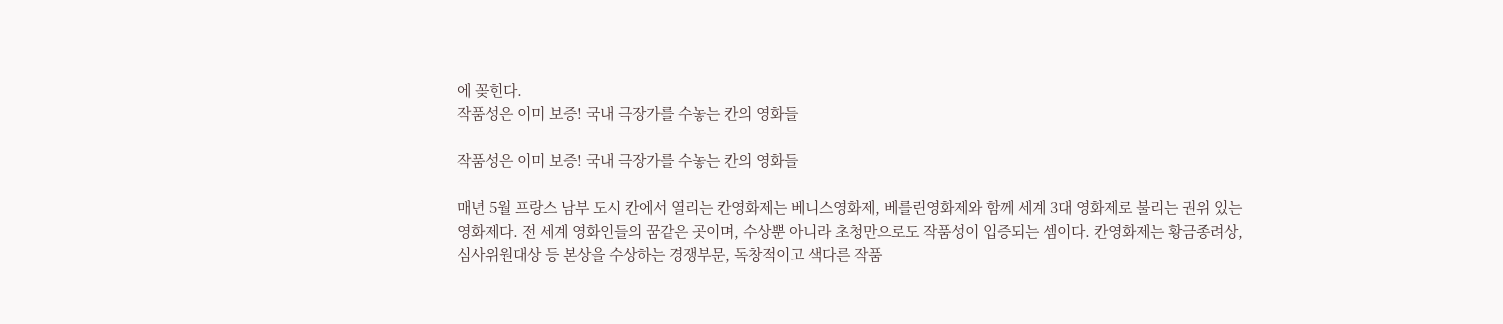에 꽂힌다.
작품성은 이미 보증! 국내 극장가를 수놓는 칸의 영화들

작품성은 이미 보증! 국내 극장가를 수놓는 칸의 영화들

매년 5월 프랑스 남부 도시 칸에서 열리는 칸영화제는 베니스영화제, 베를린영화제와 함께 세계 3대 영화제로 불리는 권위 있는 영화제다. 전 세계 영화인들의 꿈같은 곳이며, 수상뿐 아니라 초청만으로도 작품성이 입증되는 셈이다. 칸영화제는 황금종려상, 심사위원대상 등 본상을 수상하는 경쟁부문, 독창적이고 색다른 작품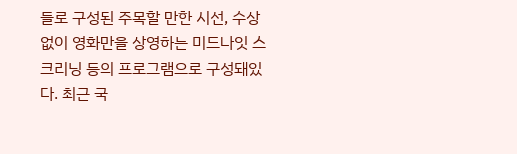들로 구성된 주목할 만한 시선, 수상 없이 영화만을 상영하는 미드나잇 스크리닝 등의 프로그램으로 구성돼있다. 최근 국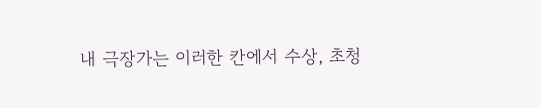내 극장가는 이러한 칸에서 수상, 초청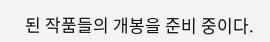된 작품들의 개봉을 준비 중이다.